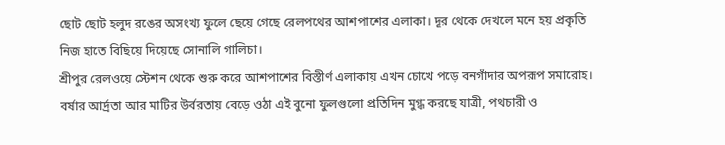ছোট ছোট হলুদ রঙের অসংখ্য ফুলে ছেয়ে গেছে রেলপথের আশপাশের এলাকা। দূর থেকে দেখলে মনে হয় প্রকৃতি নিজ হাতে বিছিয়ে দিয়েছে সোনালি গালিচা।
শ্রীপুর রেলওয়ে স্টেশন থেকে শুরু করে আশপাশের বিস্তীর্ণ এলাকায় এখন চোখে পড়ে বনগাঁদার অপরূপ সমারোহ। বর্ষার আর্দ্রতা আর মাটির উর্বরতায় বেড়ে ওঠা এই বুনো ফুলগুলো প্রতিদিন মুগ্ধ করছে যাত্রী, পথচারী ও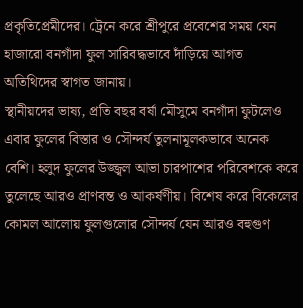প্রকৃতিপ্রেমীদের। ট্রেনে করে শ্রীপুরে প্রবেশের সময় যেন হাজারো বনগাঁদা ফুল সারিবদ্ধভাবে দাঁড়িয়ে আগত অতিথিদের স্বাগত জানায়।
স্থানীয়দের ভাষ্য, প্রতি বছর বর্ষা মৌসুমে বনগাঁদা ফুটলেও এবার ফুলের বিস্তার ও সৌন্দর্য তুলনামূলকভাবে অনেক বেশি। হলুদ ফুলের উজ্জ্বল আভা চারপাশের পরিবেশকে করে তুলেছে আরও প্রাণবন্ত ও আকর্ষণীয়। বিশেষ করে বিকেলের কোমল আলোয় ফুলগুলোর সৌন্দর্য যেন আরও বহুগুণ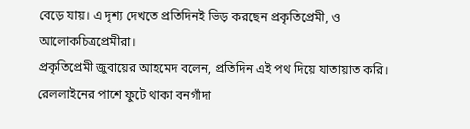বেড়ে যায়। এ দৃশ্য দেখতে প্রতিদিনই ভিড় করছেন প্রকৃতিপ্রেমী, ও আলোকচিত্রপ্রেমীরা।
প্রকৃতিপ্রেমী জুবায়ের আহমেদ বলেন, প্রতিদিন এই পথ দিয়ে যাতায়াত করি। রেললাইনের পাশে ফুটে থাকা বনগাঁদা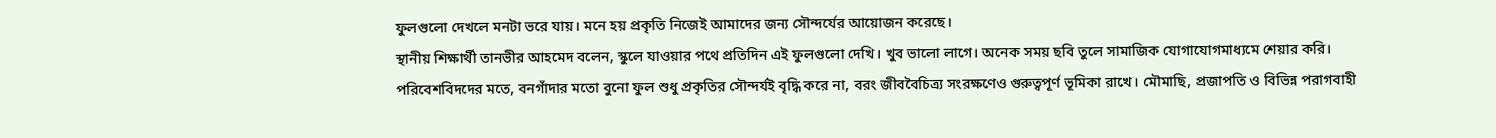ফুলগুলো দেখলে মনটা ভরে যায়। মনে হয় প্রকৃতি নিজেই আমাদের জন্য সৌন্দর্যের আয়োজন করেছে।
স্থানীয় শিক্ষার্থী তানভীর আহমেদ বলেন, স্কুলে যাওয়ার পথে প্রতিদিন এই ফুলগুলো দেখি। খুব ভালো লাগে। অনেক সময় ছবি তুলে সামাজিক যোগাযোগমাধ্যমে শেয়ার করি।
পরিবেশবিদদের মতে, বনগাঁদার মতো বুনো ফুল শুধু প্রকৃতির সৌন্দর্যই বৃদ্ধি করে না, বরং জীববৈচিত্র্য সংরক্ষণেও গুরুত্বপূর্ণ ভূমিকা রাখে। মৌমাছি, প্রজাপতি ও বিভিন্ন পরাগবাহী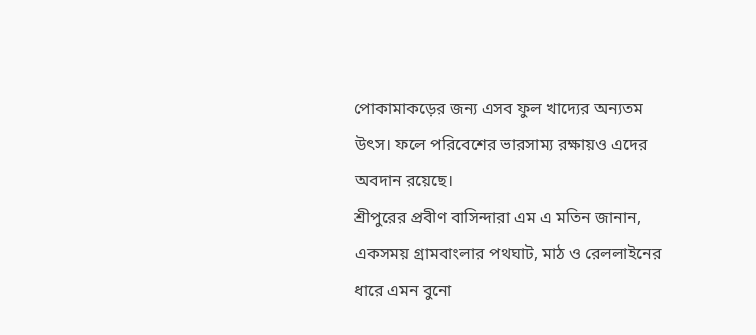পোকামাকড়ের জন্য এসব ফুল খাদ্যের অন্যতম উৎস। ফলে পরিবেশের ভারসাম্য রক্ষায়ও এদের অবদান রয়েছে।
শ্রীপুরের প্রবীণ বাসিন্দারা এম এ মতিন জানান, একসময় গ্রামবাংলার পথঘাট, মাঠ ও রেললাইনের ধারে এমন বুনো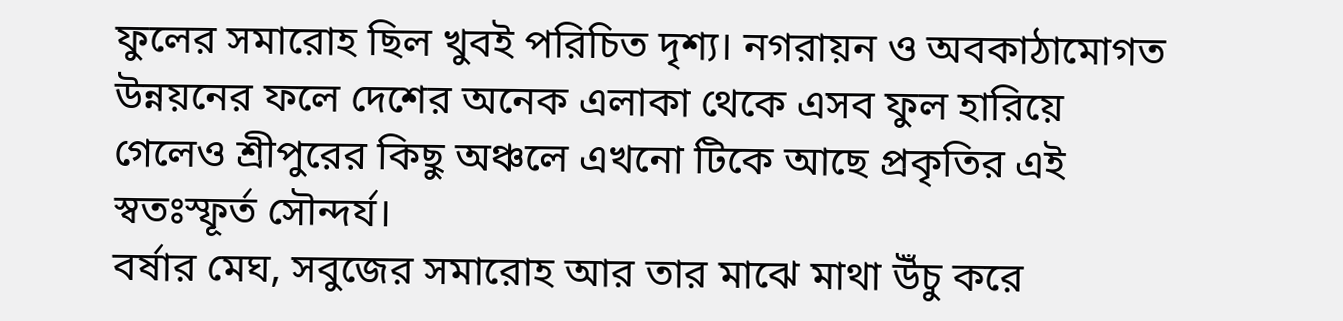ফুলের সমারোহ ছিল খুবই পরিচিত দৃশ্য। নগরায়ন ও অবকাঠামোগত উন্নয়নের ফলে দেশের অনেক এলাকা থেকে এসব ফুল হারিয়ে গেলেও শ্রীপুরের কিছু অঞ্চলে এখনো টিকে আছে প্রকৃতির এই স্বতঃস্ফূর্ত সৌন্দর্য।
বর্ষার মেঘ, সবুজের সমারোহ আর তার মাঝে মাথা উঁচু করে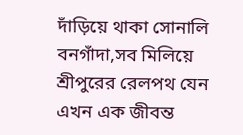দাঁড়িয়ে থাকা সোনালি বনগাঁদা,সব মিলিয়ে শ্রীপুরের রেলপথ যেন এখন এক জীবন্ত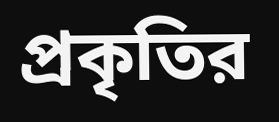প্রকৃতির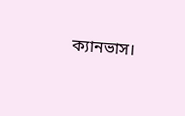ক্যানভাস।